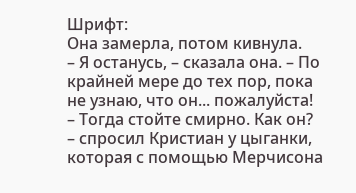Шрифт:
Она замерла, потом кивнула.
– Я останусь, – сказала она. – По крайней мере до тех пор, пока не узнаю, что он... пожалуйста!
– Тогда стойте смирно. Как он? – спросил Кристиан у цыганки, которая с помощью Мерчисона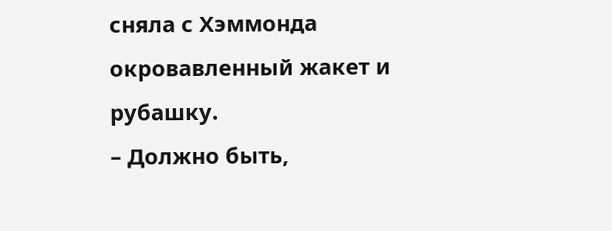сняла с Хэммонда окровавленный жакет и рубашку.
– Должно быть,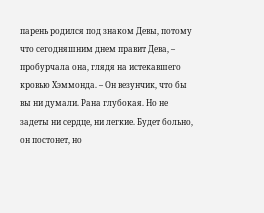парень родился под знаком Девы, потому что сегодняшним днем правит Дева, – пробурчала она, глядя на истекавшего кровью Хэммонда. – Он везунчик, что бы вы ни думали. Рана глубокая. Но не задеты ни сердце, ни легкие. Будет больно, он постонет, но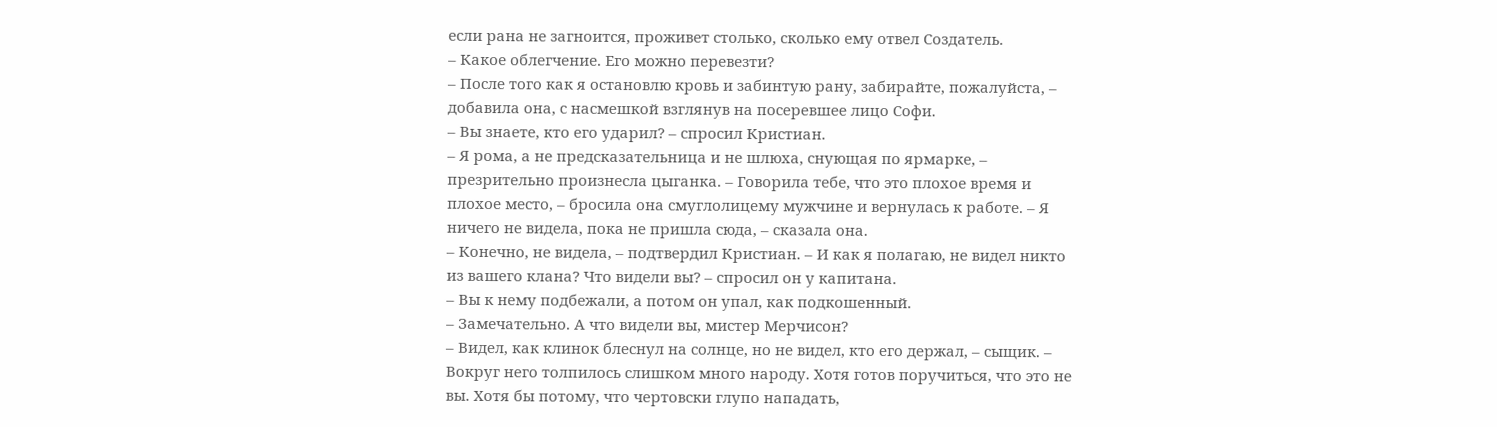если рана не загноится, проживет столько, сколько ему отвел Создатель.
– Какое облегчение. Его можно перевезти?
– После того как я остановлю кровь и забинтую рану, забирайте, пожалуйста, – добавила она, с насмешкой взглянув на посеревшее лицо Софи.
– Вы знаете, кто его ударил? – спросил Кристиан.
– Я рома, а не предсказательница и не шлюха, снующая по ярмарке, – презрительно произнесла цыганка. – Говорила тебе, что это плохое время и плохое место, – бросила она смуглолицему мужчине и вернулась к работе. – Я ничего не видела, пока не пришла сюда, – сказала она.
– Конечно, не видела, – подтвердил Кристиан. – И как я полагаю, не видел никто из вашего клана? Что видели вы? – спросил он у капитана.
– Вы к нему подбежали, а потом он упал, как подкошенный.
– Замечательно. А что видели вы, мистер Мерчисон?
– Видел, как клинок блеснул на солнце, но не видел, кто его держал, – сыщик. – Вокруг него толпилось слишком много народу. Хотя готов поручиться, что это не вы. Хотя бы потому, что чертовски глупо нападать,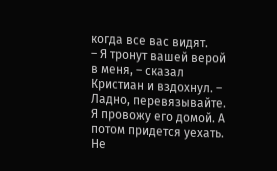когда все вас видят.
– Я тронут вашей верой в меня, – сказал Кристиан и вздохнул. – Ладно, перевязывайте. Я провожу его домой. А потом придется уехать. Не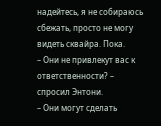надейтесь, я не собираюсь сбежать, просто не могу видеть сквайра. Пока.
– Они не привлекут вас к ответственности? – спросил Энтони.
– Они могут сделать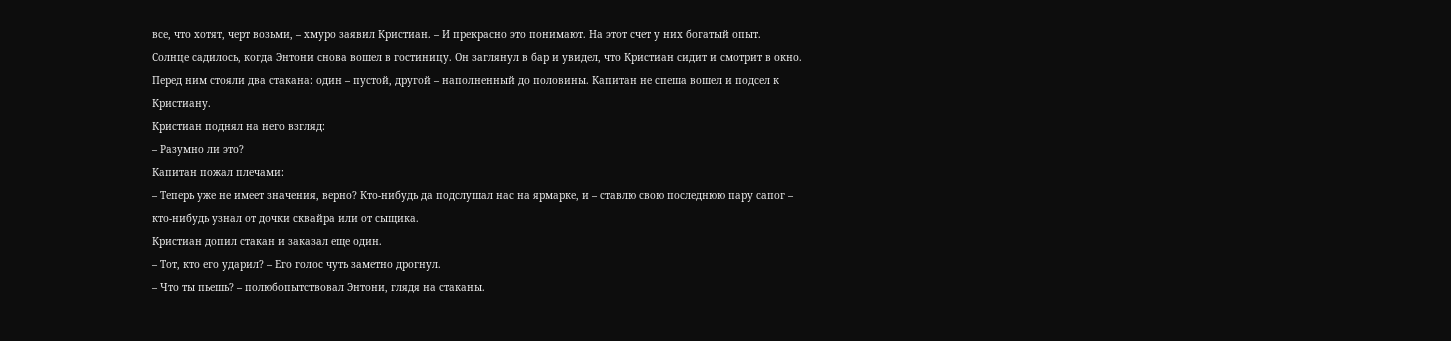все, что хотят, черт возьми, – хмуро заявил Кристиан. – И прекрасно это понимают. На этот счет у них богатый опыт.
Солнце садилось, когда Энтони снова вошел в гостиницу. Он заглянул в бар и увидел, что Кристиан сидит и смотрит в окно. Перед ним стояли два стакана: один – пустой, другой – наполненный до половины. Капитан не спеша вошел и подсел к Кристиану.
Кристиан поднял на него взгляд:
– Разумно ли это?
Капитан пожал плечами:
– Теперь уже не имеет значения, верно? Кто-нибудь да подслушал нас на ярмарке, и – ставлю свою последнюю пару сапог – кто-нибудь узнал от дочки сквайра или от сыщика.
Кристиан допил стакан и заказал еще один.
– Тот, кто его ударил? – Его голос чуть заметно дрогнул.
– Что ты пьешь? – полюбопытствовал Энтони, глядя на стаканы.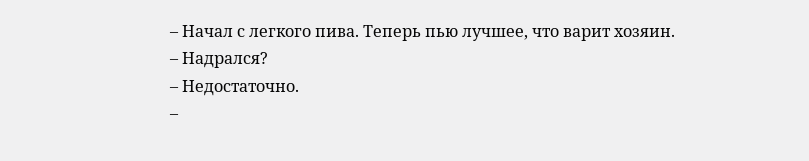– Начал с легкого пива. Теперь пью лучшее, что варит хозяин.
– Надрался?
– Недостаточно.
–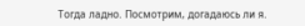Тогда ладно. Посмотрим, догадаюсь ли я.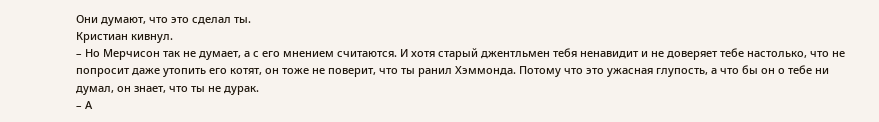Они думают, что это сделал ты.
Кристиан кивнул.
– Но Мерчисон так не думает, а с его мнением считаются. И хотя старый джентльмен тебя ненавидит и не доверяет тебе настолько, что не попросит даже утопить его котят, он тоже не поверит, что ты ранил Хэммонда. Потому что это ужасная глупость, а что бы он о тебе ни думал, он знает, что ты не дурак.
– А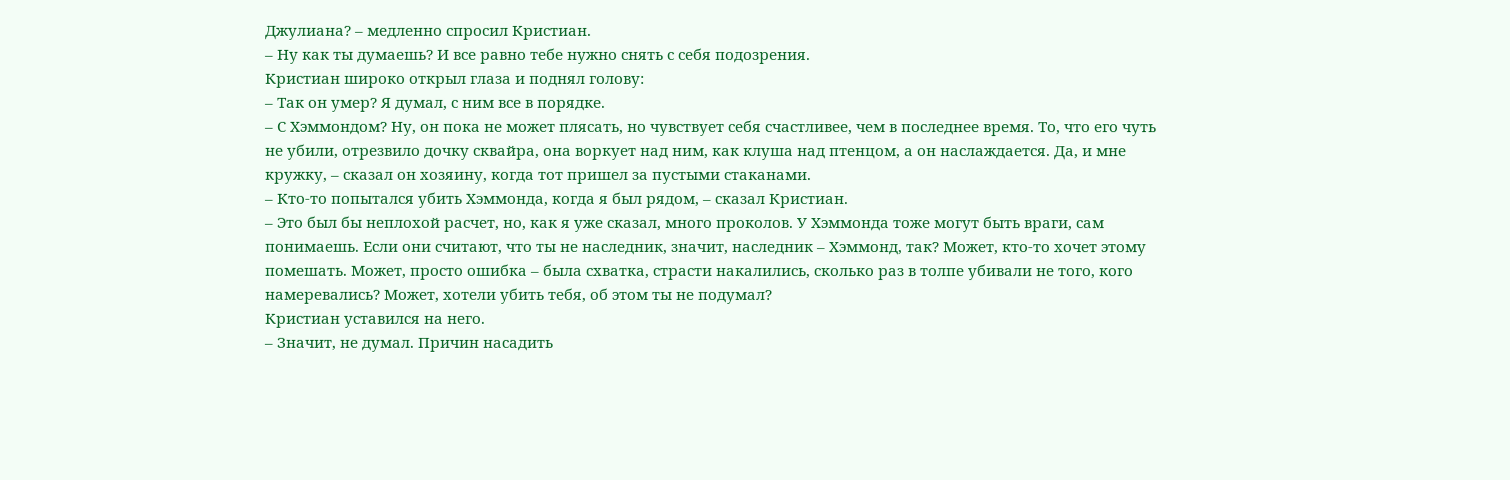Джулиана? – медленно спросил Кристиан.
– Ну как ты думаешь? И все равно тебе нужно снять с себя подозрения.
Кристиан широко открыл глаза и поднял голову:
– Так он умер? Я думал, с ним все в порядке.
– С Хэммондом? Ну, он пока не может плясать, но чувствует себя счастливее, чем в последнее время. То, что его чуть не убили, отрезвило дочку сквайра, она воркует над ним, как клуша над птенцом, а он наслаждается. Да, и мне кружку, – сказал он хозяину, когда тот пришел за пустыми стаканами.
– Кто-то попытался убить Хэммонда, когда я был рядом, – сказал Кристиан.
– Это был бы неплохой расчет, но, как я уже сказал, много проколов. У Хэммонда тоже могут быть враги, сам понимаешь. Если они считают, что ты не наследник, значит, наследник – Хэммонд, так? Может, кто-то хочет этому помешать. Может, просто ошибка – была схватка, страсти накалились, сколько раз в толпе убивали не того, кого намеревались? Может, хотели убить тебя, об этом ты не подумал?
Кристиан уставился на него.
– Значит, не думал. Причин насадить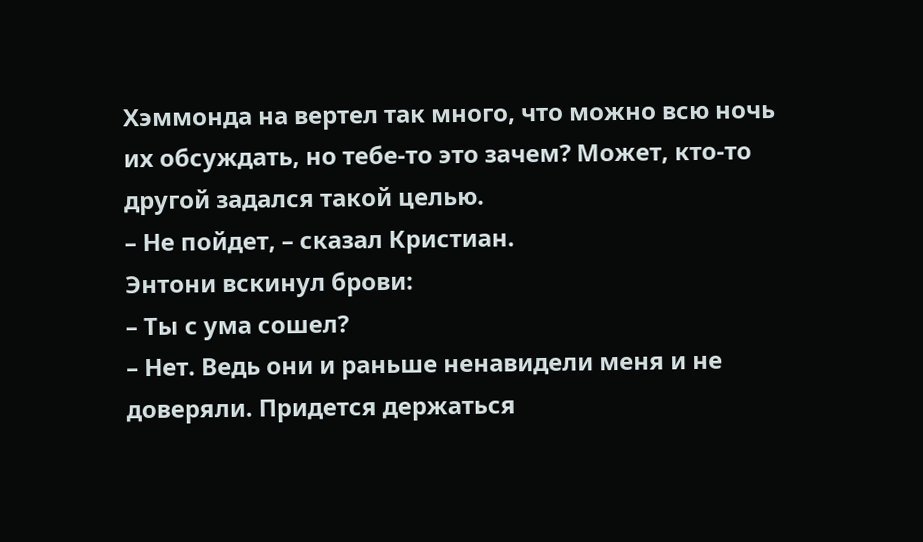Хэммонда на вертел так много, что можно всю ночь их обсуждать, но тебе-то это зачем? Может, кто-то другой задался такой целью.
– Не пойдет, – сказал Кристиан.
Энтони вскинул брови:
– Ты с ума сошел?
– Нет. Ведь они и раньше ненавидели меня и не доверяли. Придется держаться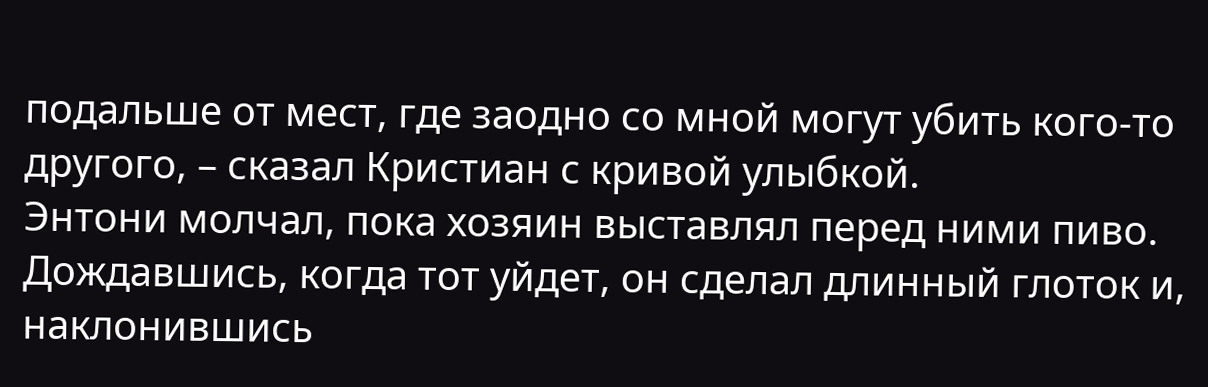подальше от мест, где заодно со мной могут убить кого-то другого, – сказал Кристиан с кривой улыбкой.
Энтони молчал, пока хозяин выставлял перед ними пиво. Дождавшись, когда тот уйдет, он сделал длинный глоток и, наклонившись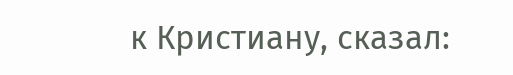к Кристиану, сказал: